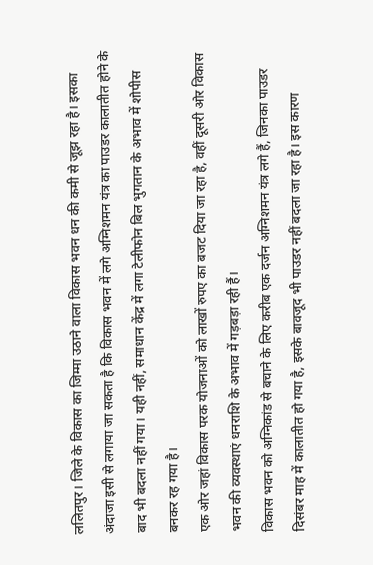ललितपुर। जिले के विकास का जिम्मा उठाने वाला विकास भवन धन की कमी से जूझ रहा है। इसका अंदाजा इसी से लगाया जा सकता है कि विकास भवन में लगे अग्निशमन यंत्र का पाउडर कालातीत होने के बाद भी बदला नहीं गया। यही नहीं, समाधान केंद्र में लगा टेलीफोन बिल भुगतान के अभाव में शोपीस बनकर रह गया है।
एक ओर जहां विकास परक योजनाओं को लाखों रुपए का बजट दिया जा रहा है, वहीं दूसरी ओर विकास भवन की व्यवस्थाएं धनराशि के अभाव में गड़बड़ा रही हैं।
विकास भवन को अग्निकांड से बचाने के लिए करीब एक दर्जन अग्निशमन यंत्र लगे हैं, जिनका पाउडर दिसंबर माह में कालातीत हो गया है, इसके बावजूद भी पाउडर नहीं बदला जा रहा है। इस कारण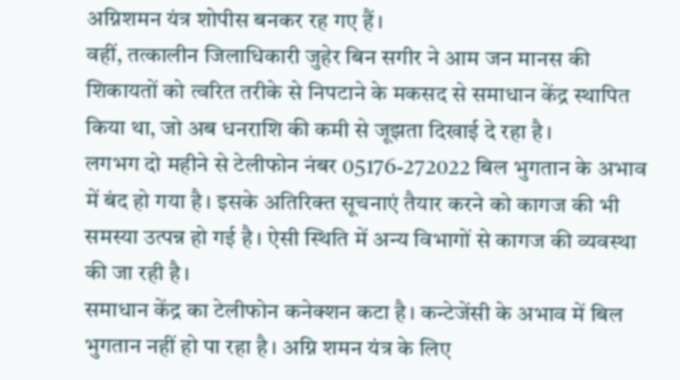अग्निशमन यंत्र शोपीस बनकर रह गए हैं।
वहीं, तत्कालीन जिलाधिकारी जुहेर बिन सगीर ने आम जन मानस की शिकायतों को त्वरित तरीके से निपटाने के मकसद से समाधान केंद्र स्थापित किया था, जो अब धनराशि की कमी से जूझता दिखाई दे रहा है।
लगभग दो महीने से टेलीफोन नंबर 05176-272022 बिल भुगतान के अभाव में बंद हो गया है। इसके अतिरिक्त सूचनाएं तैयार करने को कागज की भी समस्या उत्पन्न हो गई है। ऐसी स्थिति में अन्य विभागों से कागज की व्यवस्था की जा रही है।
समाधान केंद्र का टेलीफोन कनेक्शन कटा है। कन्टेजेंसी के अभाव में बिल भुगतान नहीं हो पा रहा है। अग्नि शमन यंत्र के लिए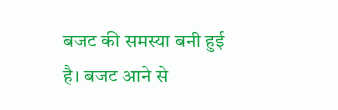बजट की समस्या बनी हुई है। बजट आने से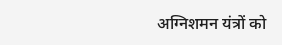अग्निशमन यंत्रों को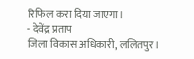रिफिल करा दिया जाएगा।
- देवेंद्र प्रताप
जिला विकास अधिकारी, ललितपुर।